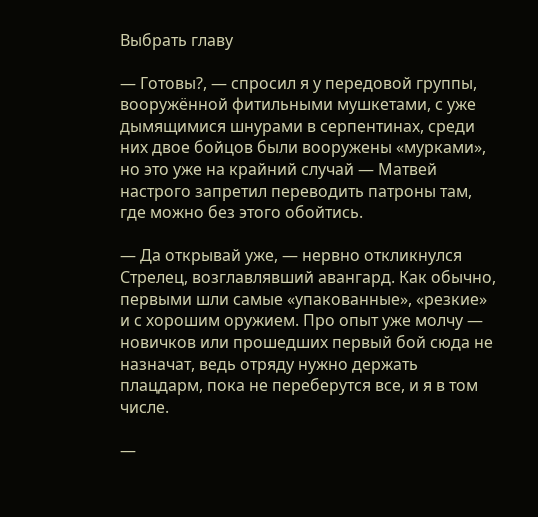Выбрать главу

— Готовы?, — спросил я у передовой группы, вооружённой фитильными мушкетами, с уже дымящимися шнурами в серпентинах, среди них двое бойцов были вооружены «мурками», но это уже на крайний случай — Матвей настрого запретил переводить патроны там, где можно без этого обойтись.

— Да открывай уже, — нервно откликнулся Стрелец, возглавлявший авангард. Как обычно, первыми шли самые «упакованные», «резкие» и с хорошим оружием. Про опыт уже молчу — новичков или прошедших первый бой сюда не назначат, ведь отряду нужно держать плацдарм, пока не переберутся все, и я в том числе.

—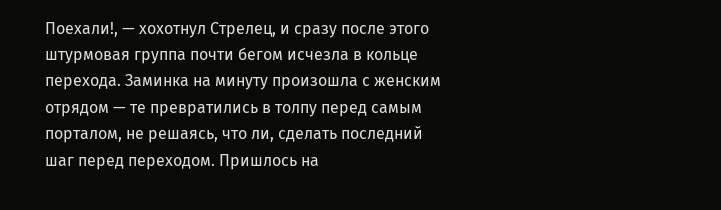Поехали!, — хохотнул Стрелец, и сразу после этого штурмовая группа почти бегом исчезла в кольце перехода. Заминка на минуту произошла с женским отрядом — те превратились в толпу перед самым порталом, не решаясь, что ли, сделать последний шаг перед переходом. Пришлось на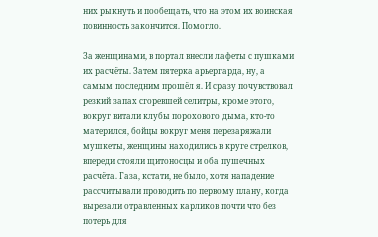них рыкнуть и пообещать, что на этом их воинская повинность закончится. Помогло.

За женщинами, в портал внесли лафеты с пушками их расчёты. Затем пятерка арьергарда, ну, а самым последним прошёл я. И сразу почувствовал резкий запах сгоревшей селитры, кроме этого, вокруг витали клубы порохового дыма, кто-то матерился, бойцы вокруг меня перезаряжали мушкеты, женщины находились в круге стрелков, впереди стояли щитоносцы и оба пушечных расчёта. Газа, кстати, не было, хотя нападение рассчитывали проводить по первому плану, когда вырезали отравленных карликов почти что без потерь для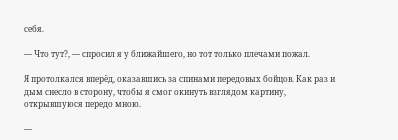себя.

— Что тут?, — спросил я у ближайшего, но тот только плечами пожал.

Я протолкался вперёд, оказавшись за спинами передовых бойцов. Как раз и дым снесло в сторону, чтобы я смог окинуть взглядом картину, открывшуюся передо мною.

—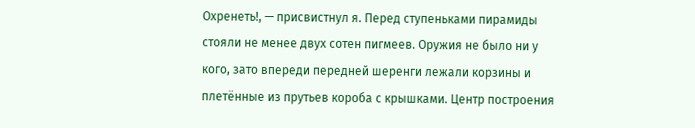Охренеть!, — присвистнул я. Перед ступеньками пирамиды стояли не менее двух сотен пигмеев. Оружия не было ни у кого, зато впереди передней шеренги лежали корзины и плетённые из прутьев короба с крышками. Центр построения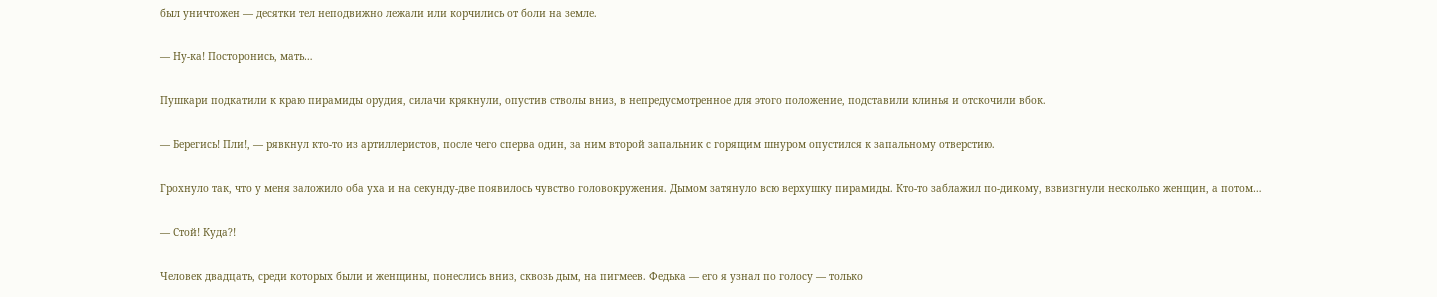был уничтожен — десятки тел неподвижно лежали или корчились от боли на земле.

— Ну-ка! Посторонись, мать…

Пушкари подкатили к краю пирамиды орудия, силачи крякнули, опустив стволы вниз, в непредусмотренное для этого положение, подставили клинья и отскочили вбок.

— Берегись! Пли!, — рявкнул кто-то из артиллеристов, после чего сперва один, за ним второй запальник с горящим шнуром опустился к запальному отверстию.

Грохнуло так, что у меня заложило оба уха и на секунду-две появилось чувство головокружения. Дымом затянуло всю верхушку пирамиды. Кто-то заблажил по-дикому, взвизгнули несколько женщин, а потом…

— Стой! Куда?!

Человек двадцать, среди которых были и женщины, понеслись вниз, сквозь дым, на пигмеев. Федька — его я узнал по голосу — только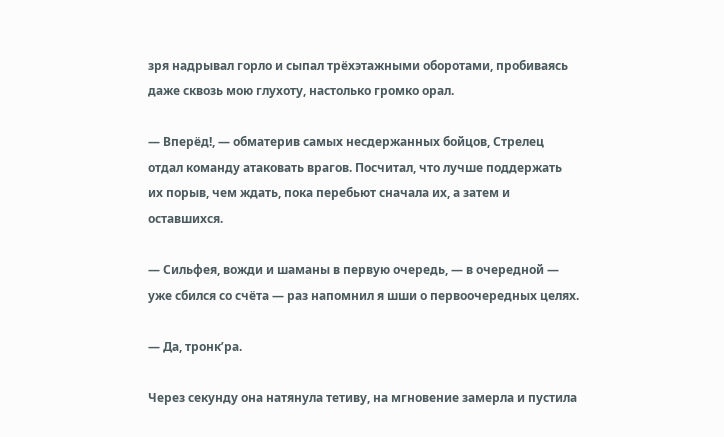зря надрывал горло и сыпал трёхэтажными оборотами, пробиваясь даже сквозь мою глухоту, настолько громко орал.

— Вперёд!, — обматерив самых несдержанных бойцов, Стрелец отдал команду атаковать врагов. Посчитал, что лучше поддержать их порыв, чем ждать, пока перебьют сначала их, а затем и оставшихся.

— Сильфея, вожди и шаманы в первую очередь, — в очередной — уже сбился со счёта — раз напомнил я шши о первоочередных целях.

— Да, тронк’ра.

Через секунду она натянула тетиву, на мгновение замерла и пустила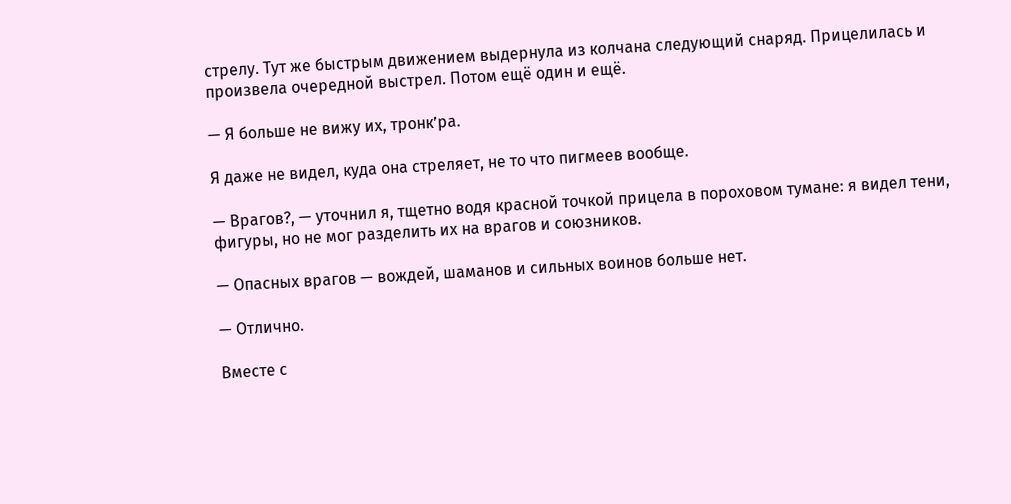стрелу. Тут же быстрым движением выдернула из колчана следующий снаряд. Прицелилась и произвела очередной выстрел. Потом ещё один и ещё.

— Я больше не вижу их, тронк’ра.

Я даже не видел, куда она стреляет, не то что пигмеев вообще.

— Врагов?, — уточнил я, тщетно водя красной точкой прицела в пороховом тумане: я видел тени, фигуры, но не мог разделить их на врагов и союзников.

— Опасных врагов — вождей, шаманов и сильных воинов больше нет.

— Отлично.

Вместе с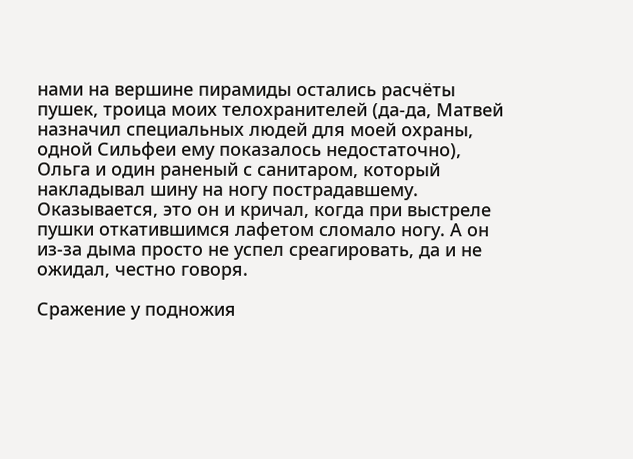нами на вершине пирамиды остались расчёты пушек, троица моих телохранителей (да-да, Матвей назначил специальных людей для моей охраны, одной Сильфеи ему показалось недостаточно), Ольга и один раненый с санитаром, который накладывал шину на ногу пострадавшему. Оказывается, это он и кричал, когда при выстреле пушки откатившимся лафетом сломало ногу. А он из-за дыма просто не успел среагировать, да и не ожидал, честно говоря.

Сражение у подножия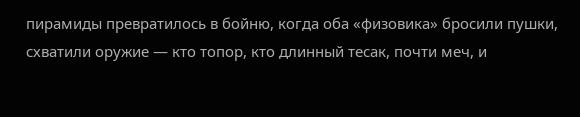пирамиды превратилось в бойню, когда оба «физовика» бросили пушки, схватили оружие — кто топор, кто длинный тесак, почти меч, и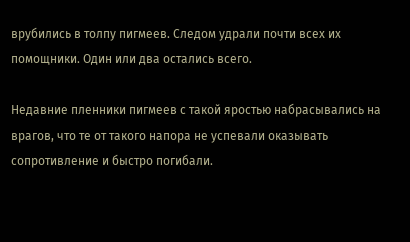врубились в толпу пигмеев. Следом удрали почти всех их помощники. Один или два остались всего.

Недавние пленники пигмеев с такой яростью набрасывались на врагов, что те от такого напора не успевали оказывать сопротивление и быстро погибали.